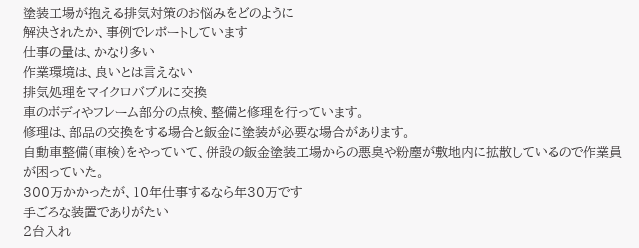塗装工場が抱える排気対策のお悩みをどのように
解決されたか、事例でレポートしています
仕事の量は、かなり多い
作業環境は、良いとは言えない
排気処理をマイクロバブルに交換
車のボディやフレーム部分の点検、整備と修理を行っています。
修理は、部品の交換をする場合と鈑金に塗装が必要な場合があります。
自動車整備(車検)をやっていて、併設の鈑金塗装工場からの悪臭や粉塵が敷地内に拡散しているので作業員が困っていた。
300万かかったが、10年仕事するなら年30万です
手ごろな装置でありがたい
2台入れ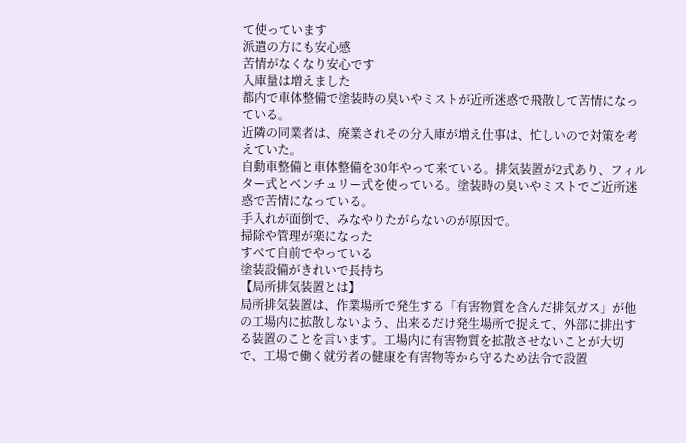て使っています
派遣の方にも安心感
苦情がなくなり安心です
入庫量は増えました
都内で車体整備で塗装時の臭いやミストが近所迷惑で飛散して苦情になっている。
近隣の同業者は、廃業されその分入庫が増え仕事は、忙しいので対策を考えていた。
自動車整備と車体整備を30年やって来ている。排気装置が2式あり、フィルター式とベンチュリー式を使っている。塗装時の臭いやミストでご近所迷惑で苦情になっている。
手入れが面倒で、みなやりたがらないのが原因で。
掃除や管理が楽になった
すべて自前でやっている
塗装設備がきれいで長持ち
【局所排気装置とは】
局所排気装置は、作業場所で発生する「有害物質を含んだ排気ガス」が他の工場内に拡散しないよう、出来るだけ発生場所で捉えて、外部に排出する装置のことを言います。工場内に有害物質を拡散させないことが大切で、工場で働く就労者の健康を有害物等から守るため法令で設置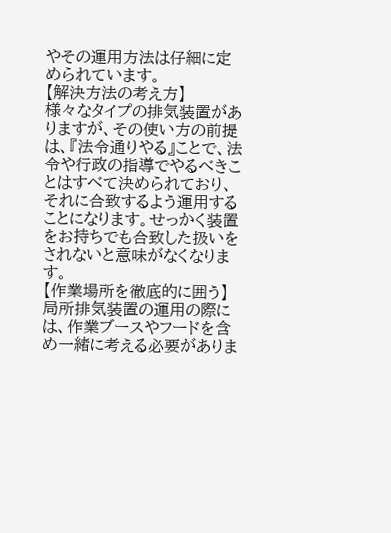やその運用方法は仔細に定められています。
【解決方法の考え方】
様々なタイプの排気装置がありますが、その使い方の前提は、『法令通りやる』ことで、法令や行政の指導でやるべきことはすべて決められており、それに合致するよう運用することになります。せっかく装置をお持ちでも合致した扱いをされないと意味がなくなります。
【作業場所を徹底的に囲う】
局所排気装置の運用の際には、作業ブースやフードを含め一緒に考える必要がありま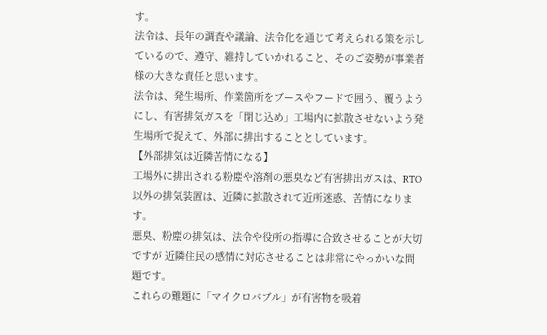す。
法令は、長年の調査や議論、法令化を通じて考えられる策を示しているので、遵守、維持していかれること、そのご姿勢が事業者様の大きな責任と思います。
法令は、発生場所、作業箇所をブースやフードで囲う、覆うようにし、有害排気ガスを「閉じ込め」工場内に拡散させないよう発生場所で捉えて、外部に排出することとしています。
【外部排気は近隣苦情になる】
工場外に排出される粉塵や溶剤の悪臭など有害排出ガスは、RTO以外の排気装置は、近隣に拡散されて近所迷惑、苦情になります。
悪臭、粉塵の排気は、法令や役所の指導に合致させることが大切ですが 近隣住民の感情に対応させることは非常にやっかいな問題です。
これらの難題に「マイクロバブル」が有害物を吸着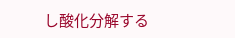し酸化分解する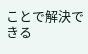ことで解決できる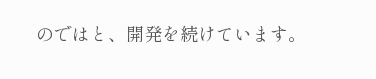のではと、開発を続けています。